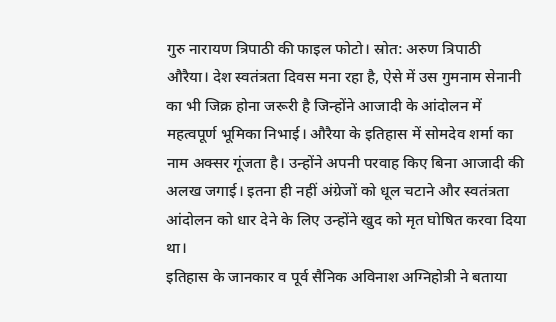गुरु नारायण त्रिपाठी की फाइल फोटो। स्रोत: अरुण त्रिपाठी
औरैया। देश स्वतंत्रता दिवस मना रहा है, ऐसे में उस गुमनाम सेनानी का भी जिक्र होना जरूरी है जिन्होंने आजादी के आंदोलन में महत्वपूर्ण भूमिका निभाई। औरैया के इतिहास में सोमदेव शर्मा का नाम अक्सर गूंजता है। उन्होंने अपनी परवाह किए बिना आजादी की अलख जगाई। इतना ही नहीं अंग्रेजों को धूल चटाने और स्वतंत्रता आंदोलन को धार देने के लिए उन्होंने खुद को मृत घोषित करवा दिया था।
इतिहास के जानकार व पूर्व सैनिक अविनाश अग्निहोत्री ने बताया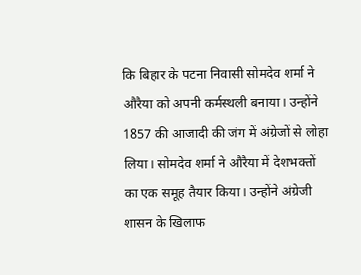कि बिहार के पटना निवासी सोमदेव शर्मा ने औरैया को अपनी कर्मस्थली बनाया। उन्होंने 1857 की आजादी की जंग में अंग्रेजों से लोहा लिया। सोमदेव शर्मा ने औरैया में देशभक्तों का एक समूह तैयार किया। उन्होंने अंग्रेजी शासन के खिलाफ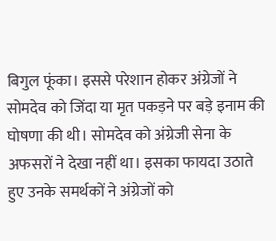बिगुल फूंका। इससे परेशान होकर अंग्रेजों ने सोमदेव को जिंदा या मृत पकड़ने पर बड़े इनाम की घोषणा की थी। सोमदेव को अंग्रेजी सेना के अफसरों ने देखा नहीं था। इसका फायदा उठाते हुए उनके समर्थकों ने अंग्रेजों को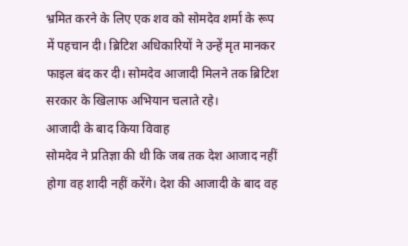भ्रमित करने के लिए एक शव को सोमदेव शर्मा के रूप में पहचान दी। ब्रिटिश अधिकारियों ने उन्हें मृत मानकर फाइल बंद कर दी। सोमदेव आजादी मिलने तक ब्रिटिश सरकार के खिलाफ अभियान चलाते रहे।
आजादी के बाद किया विवाह
सोमदेव ने प्रतिज्ञा की थी कि जब तक देश आजाद नहीं होगा वह शादी नहीं करेंगे। देश की आजादी के बाद वह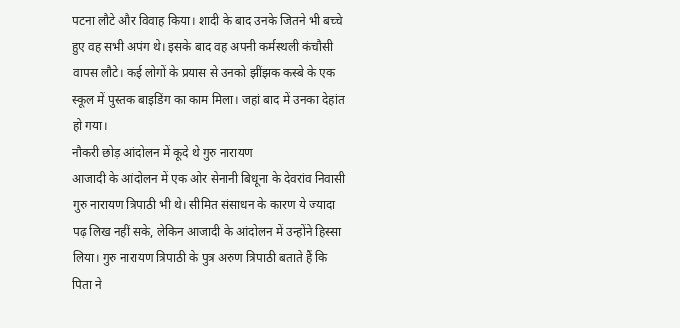पटना लौटे और विवाह किया। शादी के बाद उनके जितने भी बच्चे हुए वह सभी अपंग थे। इसके बाद वह अपनी कर्मस्थली कंचौसी वापस लौटे। कई लोगों के प्रयास से उनको झींझक कस्बे के एक स्कूल में पुस्तक बाइडिंग का काम मिला। जहां बाद में उनका देहांत हो गया।
नौकरी छोड़ आंदोलन में कूदे थे गुरु नारायण
आजादी के आंदोलन में एक ओर सेनानी बिधूना के देवरांव निवासी गुरु नारायण त्रिपाठी भी थे। सीमित संसाधन के कारण ये ज्यादा पढ़ लिख नहीं सके, लेकिन आजादी के आंदोलन में उन्होंने हिस्सा लिया। गुरु नारायण त्रिपाठी के पुत्र अरुण त्रिपाठी बताते हैं कि पिता ने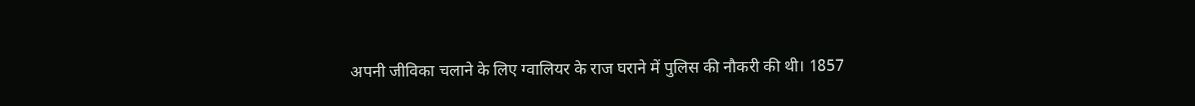अपनी जीविका चलाने के लिए ग्वालियर के राज घराने में पुलिस की नौकरी की थी। 1857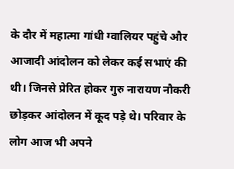के दौर में महात्मा गांधी ग्वालियर पहुंचे और आजादी आंदोलन को लेकर कई सभाएं की थी। जिनसे प्रेरित होकर गुरु नारायण नौकरी छोड़कर आंदोलन में कूद पड़े थे। परिवार के लोग आज भी अपने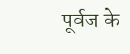पूर्वज के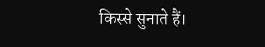किस्से सुनाते हैं।